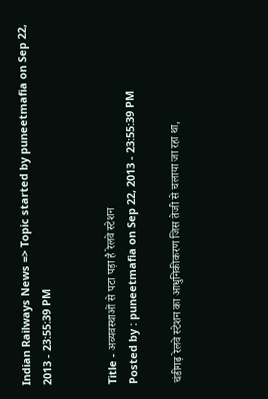Indian Railways News => Topic started by puneetmafia on Sep 22, 2013 - 23:55:39 PM


Title - अव्यवस्थाओं से पटा पड़ा है रेलवे स्टेशन
Posted by : puneetmafia on Sep 22, 2013 - 23:55:39 PM

चंडीगढ़ रेलवे स्टेशन का आधुनिकीकरण जिस तेजी से चलाया जा रहा था,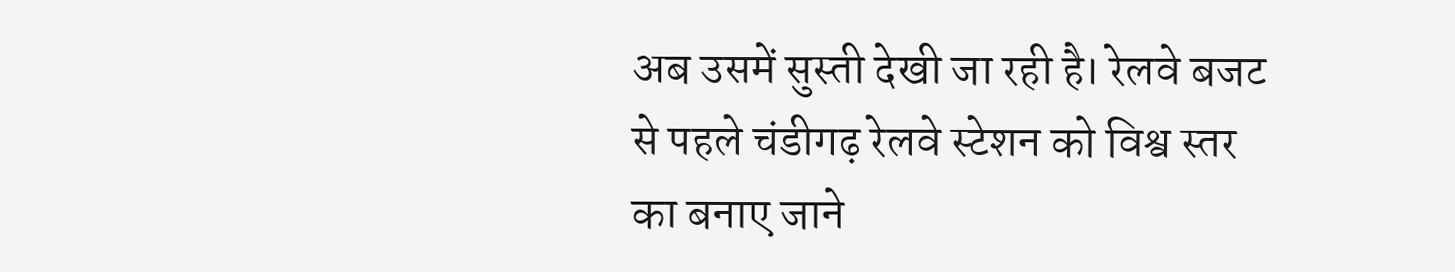अब उसमें सुस्ती देखी जा रही है। रेलवे बजट से पहले चंडीगढ़ रेलवे स्टेशन को विश्व स्तर का बनाए जाने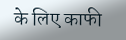के लिए काफी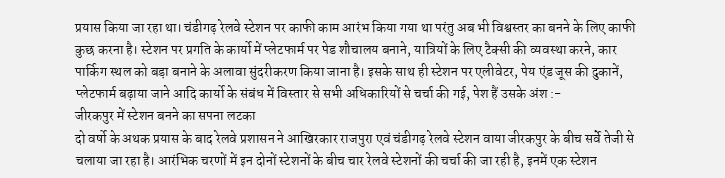प्रयास किया जा रहा था। चंडीगढ़ रेलवे स्टेशन पर काफी काम आरंभ किया गया था परंतु अब भी विश्वस्तर का बनने के लिए काफी कुछ करना है। स्टेशन पर प्रगति के कार्यो में प्लेटफार्म पर पेड शौचालय बनाने, यात्रियों के लिए टैक्सी की व्यवस्था करने, कार पार्किग स्थल को बड़ा बनाने के अलावा सुंदरीकरण किया जाना है। इसके साथ ही स्टेशन पर एलीवेटर, पेय एंड जूस की दुकानें, प्लेटफार्म बढ़ाया जाने आदि कार्यो के संबंध में विस्तार से सभी अधिकारियों से चर्चा की गई, पेश हैं उसके अंश :-
जीरकपुर में स्टेशन बनने का सपना लटका
दो वर्षो के अथक प्रयास के बाद रेलवे प्रशासन ने आखिरकार राजपुरा एवं चंडीगढ़ रेलवे स्टेशन वाया जीरकपुर के बीच सर्वे तेजी से चलाया जा रहा है। आरंभिक चरणों में इन दोनों स्टेशनों के बीच चार रेलवे स्टेशनों की चर्चा की जा रही है, इनमें एक स्टेशन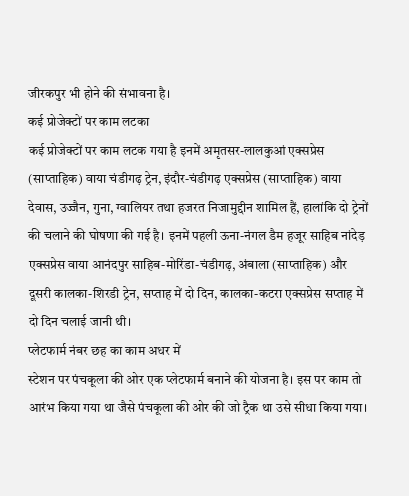जीरकपुर भी होने की संभावना है।
कई प्रोजेक्टों पर काम लटका
कई प्रोजेक्टों पर काम लटक गया है इनमें अमृतसर-लालकुआं एक्सप्रेस (साप्ताहिक) वाया चंडीगढ़ ट्रेन, इंदौर-चंडीगढ़ एक्सप्रेस (साप्ताहिक) वाया देवास, उज्जैन, गुना, ग्वालियर तथा हजरत निजामुद्दीन शामिल हैं, हालांकि दो ट्रेनों की चलाने की घोषणा की गई है। इनमें पहली ऊना-नंगल डैम हजूर साहिब नांदेड़ एक्सप्रेस वाया आनंदपुर साहिब-मोरिंडा-चंडीगढ़, अंबाला (साप्ताहिक) और दूसरी कालका-शिरडी ट्रेन, सप्ताह में दो दिन, कालका-कटरा एक्सप्रेस सप्ताह में दो दिन चलाई जानी थी।
प्लेटफार्म नंबर छह का काम अधर में
स्टेशन पर पंचकूला की ओर एक प्लेटफार्म बनाने की योजना है। इस पर काम तो आरंभ किया गया था जैसे पंचकूला की ओर की जो ट्रैक था उसे सीधा किया गया।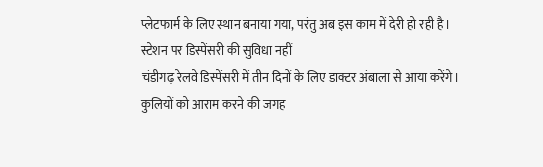प्लेटफार्म के लिए स्थान बनाया गया, परंतु अब इस काम में देरी हो रही है।
स्टेशन पर डिस्पेंसरी की सुविधा नहीं
चंडीगढ़ रेलवे डिस्पेंसरी में तीन दिनों के लिए डाक्टर अंबाला से आया करेंगे।
कुलियों को आराम करने की जगह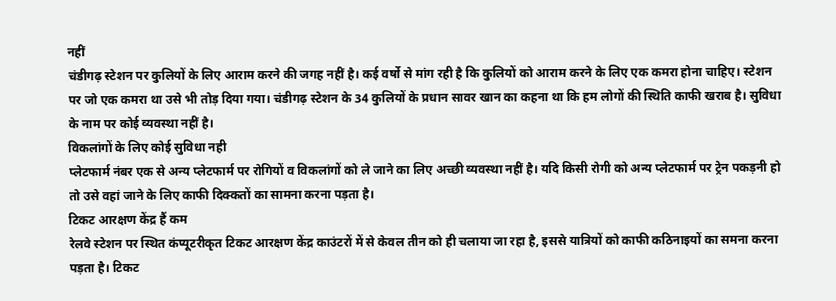नहीं
चंडीगढ़ स्टेशन पर कुलियों के लिए आराम करने की जगह नहीं है। कई वर्षो से मांग रही है कि कुलियों को आराम करने के लिए एक कमरा होना चाहिए। स्टेशन पर जो एक कमरा था उसे भी तोड़ दिया गया। चंडीगढ़ स्टेशन के 34 कुलियों के प्रधान सावर खान का कहना था कि हम लोगों की स्थिति काफी खराब है। सुविधा के नाम पर कोई व्यवस्था नहीं है।
विकलांगों के लिए कोई सुविधा नही
प्लेटफार्म नंबर एक से अन्य प्लेटफार्म पर रोगियों व विकलांगों को ले जाने का लिए अच्छी व्यवस्था नहीं है। यदि किसी रोगी को अन्य प्लेटफार्म पर ट्रेन पकड़नी हो तो उसे वहां जाने के लिए काफी दिक्कतों का सामना करना पड़ता है।
टिकट आरक्षण केंद्र हैं कम
रेलवे स्टेशन पर स्थित कंप्यूटरीकृत टिकट आरक्षण केंद्र काउंटरों में से केवल तीन को ही चलाया जा रहा है, इससे यात्रियों को काफी कठिनाइयों का समना करना पड़ता है। टिकट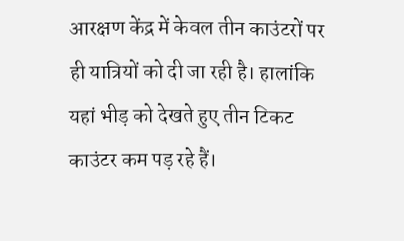आरक्षण केंद्र में केवल तीन काउंटरों पर ही यात्रियों को दी जा रही है। हालांकि यहां भीड़ को देखते हुए तीन टिकट काउंटर कम पड़ रहे हैं।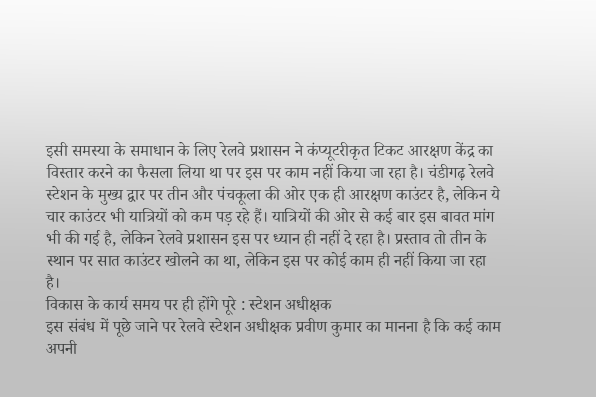इसी समस्या के समाधान के लिए रेलवे प्रशासन ने कंप्यूटरीकृत टिकट आरक्षण केंद्र का विस्तार करने का फैसला लिया था पर इस पर काम नहीं किया जा रहा है। चंडीगढ़ रेलवे स्टेशन के मुख्य द्वार पर तीन और पंचकूला की ओर एक ही आरक्षण काउंटर है, लेकिन ये चार काउंटर भी यात्रियों को कम पड़ रहे हैं। यात्रियों की ओर से कई बार इस बावत मांग भी की गई है, लेकिन रेलवे प्रशासन इस पर ध्यान ही नहीं दे रहा है। प्रस्ताव तो तीन के स्थान पर सात काउंटर खोलने का था, लेकिन इस पर कोई काम ही नहीं किया जा रहा है।
विकास के कार्य समय पर ही होंगे पूरे : स्टेशन अधीक्षक
इस संबंध में पूछे जाने पर रेलवे स्टेशन अधीक्षक प्रवीण कुमार का मानना है कि कई काम अपनी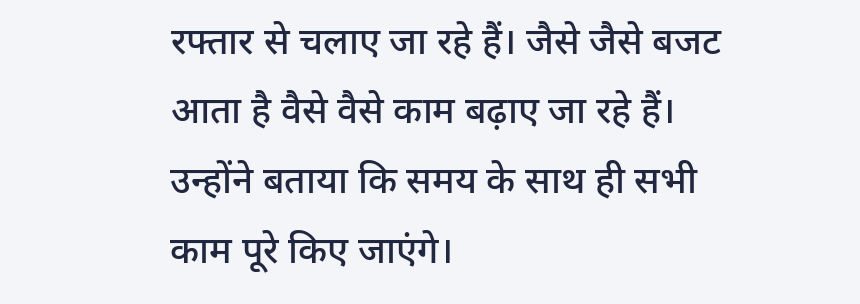रफ्तार से चलाए जा रहे हैं। जैसे जैसे बजट आता है वैसे वैसे काम बढ़ाए जा रहे हैं। उन्होंने बताया कि समय के साथ ही सभी काम पूरे किए जाएंगे।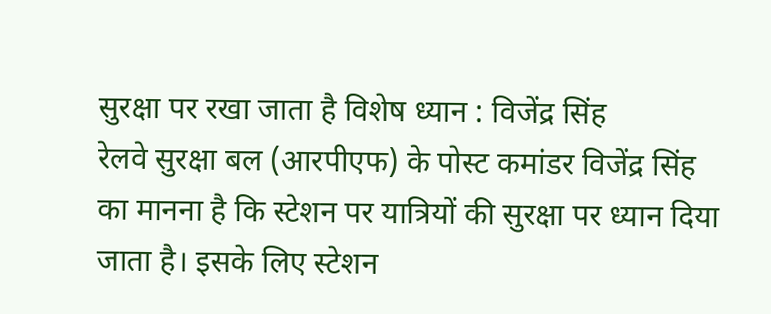सुरक्षा पर रखा जाता है विशेष ध्यान : विजेंद्र सिंह
रेलवे सुरक्षा बल (आरपीएफ) के पोस्ट कमांडर विजेंद्र सिंह का मानना है कि स्टेशन पर यात्रियों की सुरक्षा पर ध्यान दिया जाता है। इसके लिए स्टेशन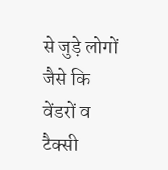से जुड़े लोगों जैसे कि वेंडरों व टैक्सी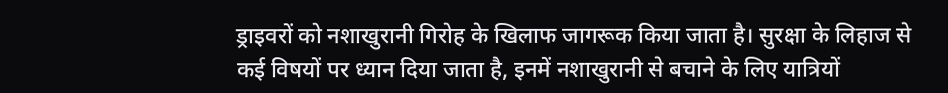ड्राइवरों को नशाखुरानी गिरोह के खिलाफ जागरूक किया जाता है। सुरक्षा के लिहाज से कई विषयों पर ध्यान दिया जाता है, इनमें नशाखुरानी से बचाने के लिए यात्रियों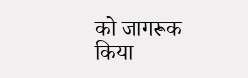को जागरूक किया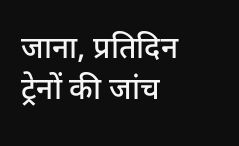जाना, प्रतिदिन ट्रेनों की जांच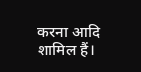करना आदि शामिल हैं।